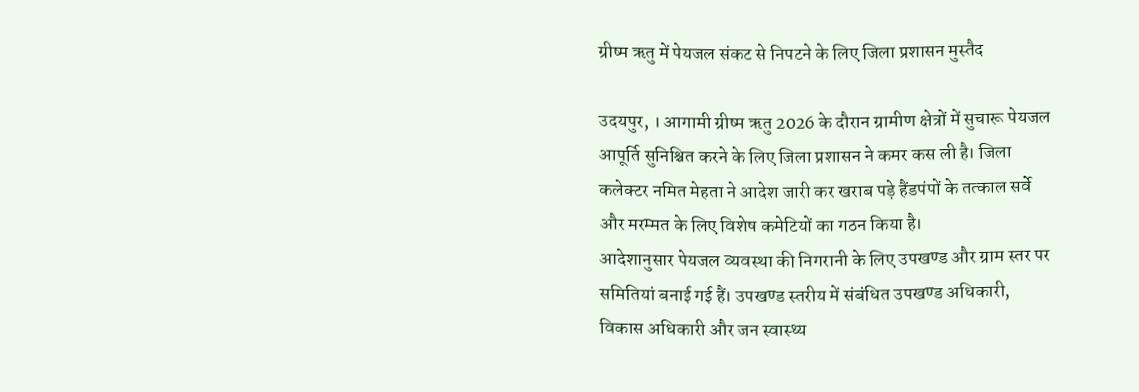ग्रीष्म ऋतु में पेयजल संकट से निपटने के लिए जिला प्रशासन मुस्तैद

उदयपुर, । आगामी ग्रीष्म ऋतु 2026 के दौरान ग्रामीण क्षेत्रों में सुचारू पेयजल आपूर्ति सुनिश्चित करने के लिए जिला प्रशासन ने कमर कस ली है। जिला कलेक्टर नमित मेहता ने आदेश जारी कर खराब पड़े हैंडपंपों के तत्काल सर्वे और मरम्मत के लिए विशेष कमेटियों का गठन किया है।
आदेशानुसार पेयजल व्यवस्था की निगरानी के लिए उपखण्ड और ग्राम स्तर पर समितियां बनाई गई हैं। उपखण्ड स्तरीय में संबंधित उपखण्ड अधिकारी, विकास अधिकारी और जन स्वास्थ्य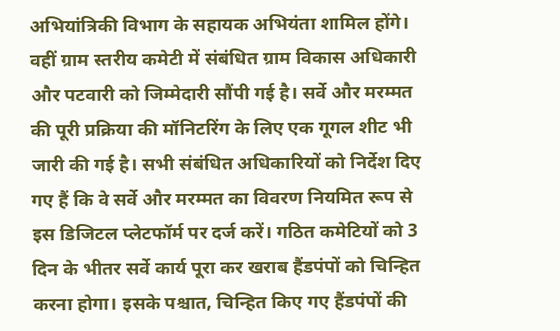अभियांत्रिकी विभाग के सहायक अभियंता शामिल होंगे। वहीं ग्राम स्तरीय कमेटी में संबंधित ग्राम विकास अधिकारी और पटवारी को जिम्मेदारी सौंपी गई है। सर्वे और मरम्मत की पूरी प्रक्रिया की मॉनिटरिंग के लिए एक गूगल शीट भी जारी की गई है। सभी संबंधित अधिकारियों को निर्देश दिए गए हैं कि वे सर्वे और मरम्मत का विवरण नियमित रूप से इस डिजिटल प्लेटफॉर्म पर दर्ज करें। गठित कमेटियों को 3 दिन के भीतर सर्वे कार्य पूरा कर खराब हैंडपंपों को चिन्हित करना होगा। इसके पश्चात, चिन्हित किए गए हैंडपंपों की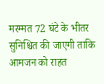मरम्मत 72 घंटे के भीतर सुनिश्चित की जाएगी ताकि आमजन को राहत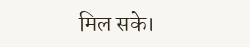मिल सके।